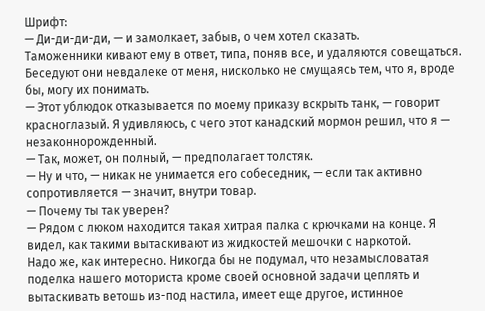Шрифт:
— Ди-ди-ди-ди, — и замолкает, забыв, о чем хотел сказать.
Таможенники кивают ему в ответ, типа, поняв все, и удаляются совещаться. Беседуют они невдалеке от меня, нисколько не смущаясь тем, что я, вроде бы, могу их понимать.
— Этот ублюдок отказывается по моему приказу вскрыть танк, — говорит красноглазый. Я удивляюсь, с чего этот канадский мормон решил, что я — незаконнорожденный.
— Так, может, он полный, — предполагает толстяк.
— Ну и что, — никак не унимается его собеседник, — если так активно сопротивляется — значит, внутри товар.
— Почему ты так уверен?
— Рядом с люком находится такая хитрая палка с крючками на конце. Я видел, как такими вытаскивают из жидкостей мешочки с наркотой.
Надо же, как интересно. Никогда бы не подумал, что незамысловатая поделка нашего моториста кроме своей основной задачи цеплять и вытаскивать ветошь из-под настила, имеет еще другое, истинное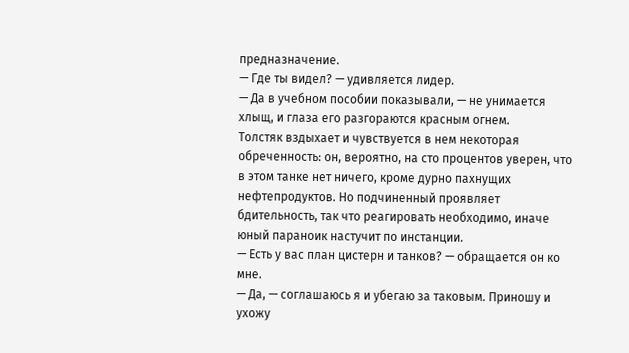предназначение.
— Где ты видел? — удивляется лидер.
— Да в учебном пособии показывали, — не унимается хлыщ, и глаза его разгораются красным огнем.
Толстяк вздыхает и чувствуется в нем некоторая обреченность: он, вероятно, на сто процентов уверен, что в этом танке нет ничего, кроме дурно пахнущих нефтепродуктов. Но подчиненный проявляет бдительность, так что реагировать необходимо, иначе юный параноик настучит по инстанции.
— Есть у вас план цистерн и танков? — обращается он ко мне.
— Да, — соглашаюсь я и убегаю за таковым. Приношу и ухожу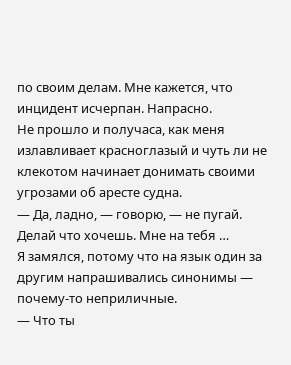по своим делам. Мне кажется, что инцидент исчерпан. Напрасно.
Не прошло и получаса, как меня излавливает красноглазый и чуть ли не клекотом начинает донимать своими угрозами об аресте судна.
— Да, ладно, — говорю, — не пугай. Делай что хочешь. Мне на тебя …
Я замялся, потому что на язык один за другим напрашивались синонимы — почему-то неприличные.
— Что ты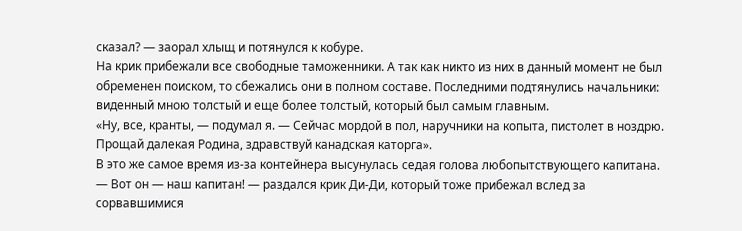сказал? — заорал хлыщ и потянулся к кобуре.
На крик прибежали все свободные таможенники. А так как никто из них в данный момент не был обременен поиском, то сбежались они в полном составе. Последними подтянулись начальники: виденный мною толстый и еще более толстый, который был самым главным.
«Ну, все, кранты, — подумал я. — Сейчас мордой в пол, наручники на копыта, пистолет в ноздрю. Прощай далекая Родина, здравствуй канадская каторга».
В это же самое время из-за контейнера высунулась седая голова любопытствующего капитана.
— Вот он — наш капитан! — раздался крик Ди-Ди, который тоже прибежал вслед за сорвавшимися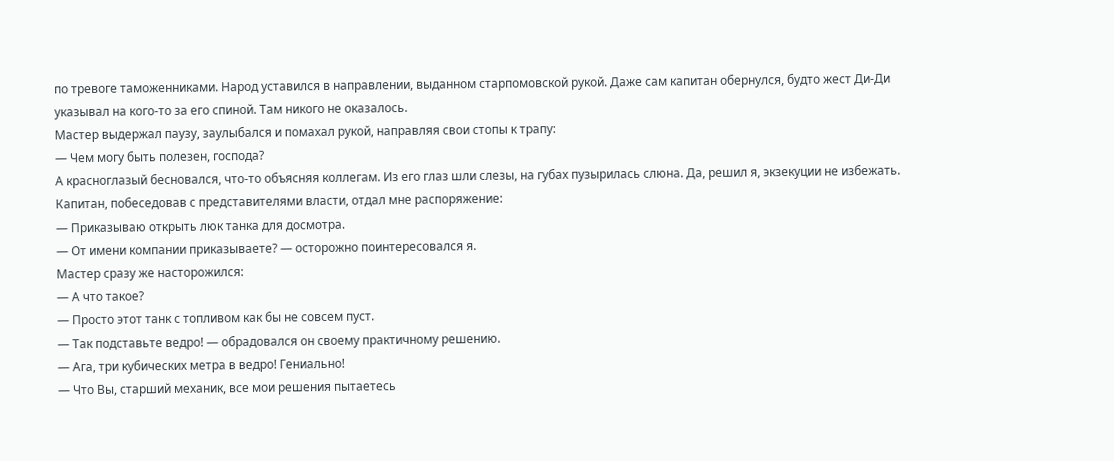по тревоге таможенниками. Народ уставился в направлении, выданном старпомовской рукой. Даже сам капитан обернулся, будто жест Ди-Ди указывал на кого-то за его спиной. Там никого не оказалось.
Мастер выдержал паузу, заулыбался и помахал рукой, направляя свои стопы к трапу:
— Чем могу быть полезен, господа?
А красноглазый бесновался, что-то объясняя коллегам. Из его глаз шли слезы, на губах пузырилась слюна. Да, решил я, экзекуции не избежать.
Капитан, побеседовав с представителями власти, отдал мне распоряжение:
— Приказываю открыть люк танка для досмотра.
— От имени компании приказываете? — осторожно поинтересовался я.
Мастер сразу же насторожился:
— А что такое?
— Просто этот танк с топливом как бы не совсем пуст.
— Так подставьте ведро! — обрадовался он своему практичному решению.
— Ага, три кубических метра в ведро! Гениально!
— Что Вы, старший механик, все мои решения пытаетесь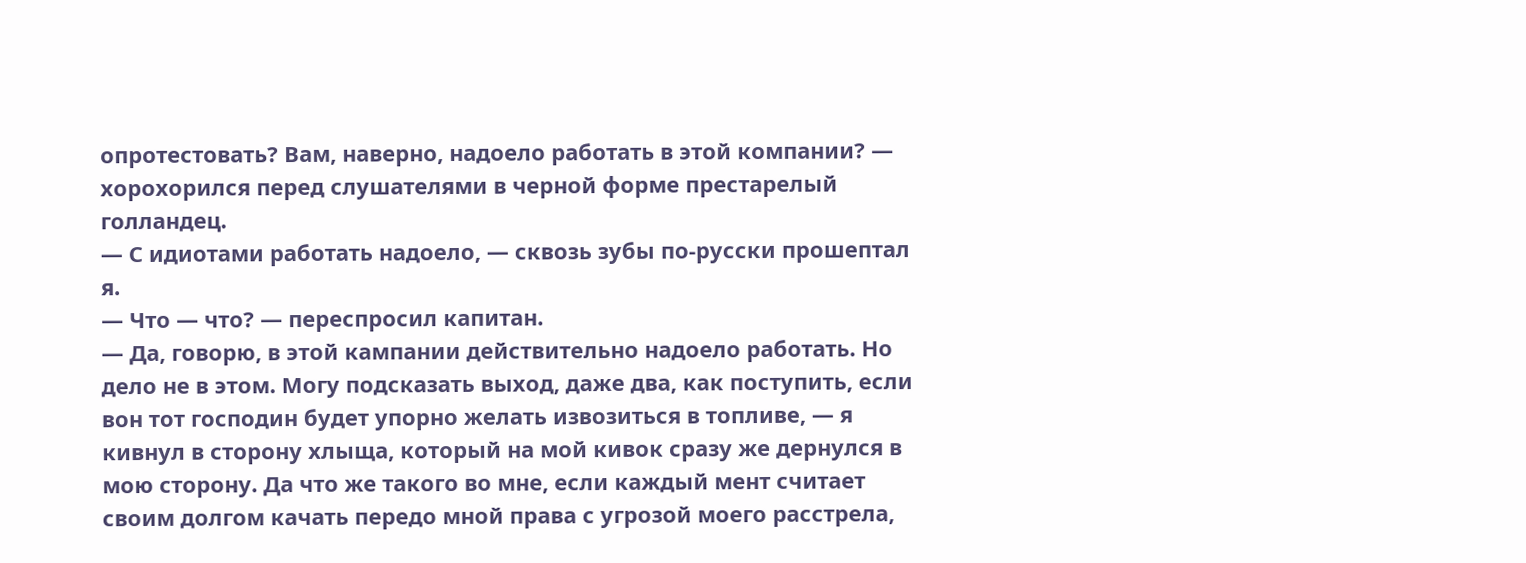опротестовать? Вам, наверно, надоело работать в этой компании? — хорохорился перед слушателями в черной форме престарелый голландец.
— С идиотами работать надоело, — сквозь зубы по-русски прошептал я.
— Что — что? — переспросил капитан.
— Да, говорю, в этой кампании действительно надоело работать. Но дело не в этом. Могу подсказать выход, даже два, как поступить, если вон тот господин будет упорно желать извозиться в топливе, — я кивнул в сторону хлыща, который на мой кивок сразу же дернулся в мою сторону. Да что же такого во мне, если каждый мент считает своим долгом качать передо мной права с угрозой моего расстрела,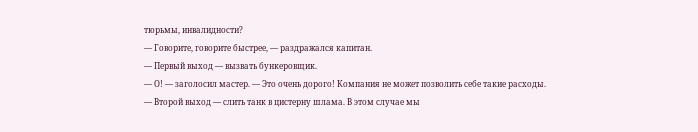тюрьмы, инвалидности?
— Говорите, говорите быстрее, — раздражался капитан.
— Первый выход — вызвать бункеровщик.
— О! — заголосил мастер. — Это очень дорого! Компания не может позволить себе такие расходы.
— Второй выход — слить танк в цистерну шлама. В этом случае мы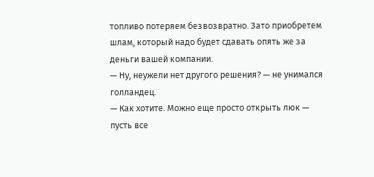топливо потеряем безвозвратно. Зато приобретем шлам, который надо будет сдавать опять же за деньги вашей компании.
— Ну, неужели нет другого решения? — не унимался голландец.
— Как хотите. Можно еще просто открыть люк — пусть все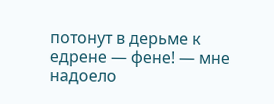потонут в дерьме к едрене — фене! — мне надоело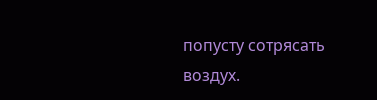попусту сотрясать воздух.